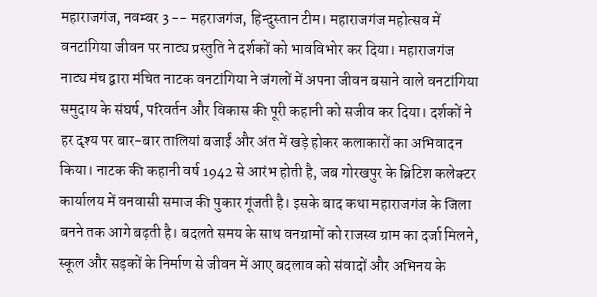महाराजगंज, नवम्बर 3 -- महराजगंज, हिन्दुस्तान टीम। महाराजगंज महोत्सव में वनटांगिया जीवन पर नाट्य प्रस्तुति ने दर्शकों को भावविभोर कर दिया। महाराजगंज नाट्य मंच द्वारा मंचित नाटक वनटांगिया ने जंगलों में अपना जीवन बसाने वाले वनटांगिया समुदाय के संघर्ष, परिवर्तन और विकास की पूरी कहानी को सजीव कर दिया। दर्शकों ने हर दृश्य पर बार-बार तालियां बजाईं और अंत में खड़े होकर कलाकारों का अभिवादन किया। नाटक की कहानी वर्ष 1942 से आरंभ होती है, जब गोरखपुर के ब्रिटिश कलेक्टर कार्यालय में वनवासी समाज की पुकार गूंजती है। इसके बाद कथा महाराजगंज के जिला बनने तक आगे बढ़ती है। बदलते समय के साथ वनग्रामों को राजस्व ग्राम का दर्जा मिलने, स्कूल और सड़कों के निर्माण से जीवन में आए बदलाव को संवादों और अभिनय के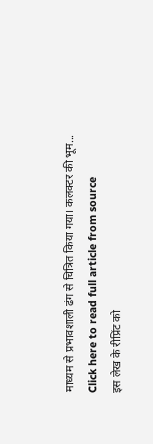माध्यम से प्रभावशाली ढंग से चित्रित किया गया। कलक्टर की भूम...
Click here to read full article from source
इस लेख के रीप्रिंट को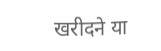खरीदने या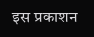इस प्रकाशन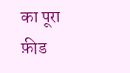का पूरा फ़ीड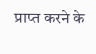प्राप्त करने के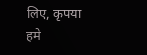लिए, कृपया
हमे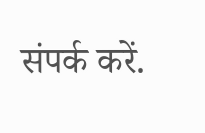संपर्क करें.